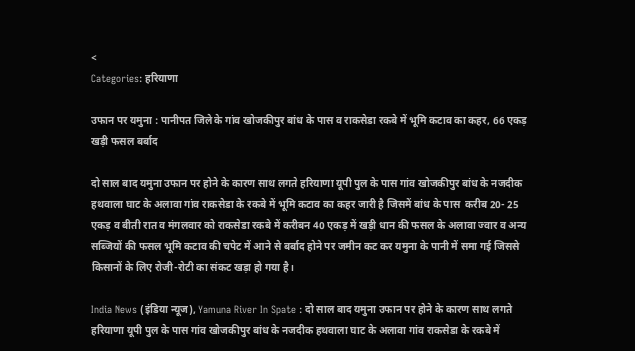<
Categories: हरियाणा

उफान पर यमुना : पानीपत जिले के गांव खोजकीपुर बांध के पास व राकसेडा रकबे में भूमि कटाव का कहर, 66 एकड़ खड़ी फसल बर्बाद

दो साल बाद यमुना उफान पर होने के कारण साथ लगते हरियाणा यूपी पुल के पास गांव खोजकीपुर बांध के नजदीक हथवाला घाट के अलावा गांव राकसेडा के रकबे में भूमि कटाव का कहर जारी है जिसमें बांध के पास  करीब 20- 25 एकड़ व बीती रात व मंगलवार को राकसेडा रकबे में करीबन 40 एकड़ में खड़ी धान की फसल के अलावा ज्वार व अन्य सब्जियों की फसल भूमि कटाव की चपेट में आने से बर्बाद होने पर जमीन कट कर यमुना के पानी में समा गई जिससे किसानों के लिए रोजी-रोटी का संकट खड़ा हो गया है।

India News (इंडिया न्यूज), Yamuna River In Spate : दो साल बाद यमुना उफान पर होने के कारण साथ लगते हरियाणा यूपी पुल के पास गांव खोजकीपुर बांध के नजदीक हथवाला घाट के अलावा गांव राकसेडा के रकबे में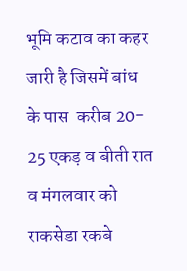भूमि कटाव का कहर जारी है जिसमें बांध के पास  करीब 20- 25 एकड़ व बीती रात व मंगलवार को राकसेडा रकबे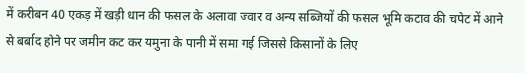में करीबन 40 एकड़ में खड़ी धान की फसल के अलावा ज्वार व अन्य सब्जियों की फसल भूमि कटाव की चपेट में आने से बर्बाद होने पर जमीन कट कर यमुना के पानी में समा गई जिससे किसानों के लिए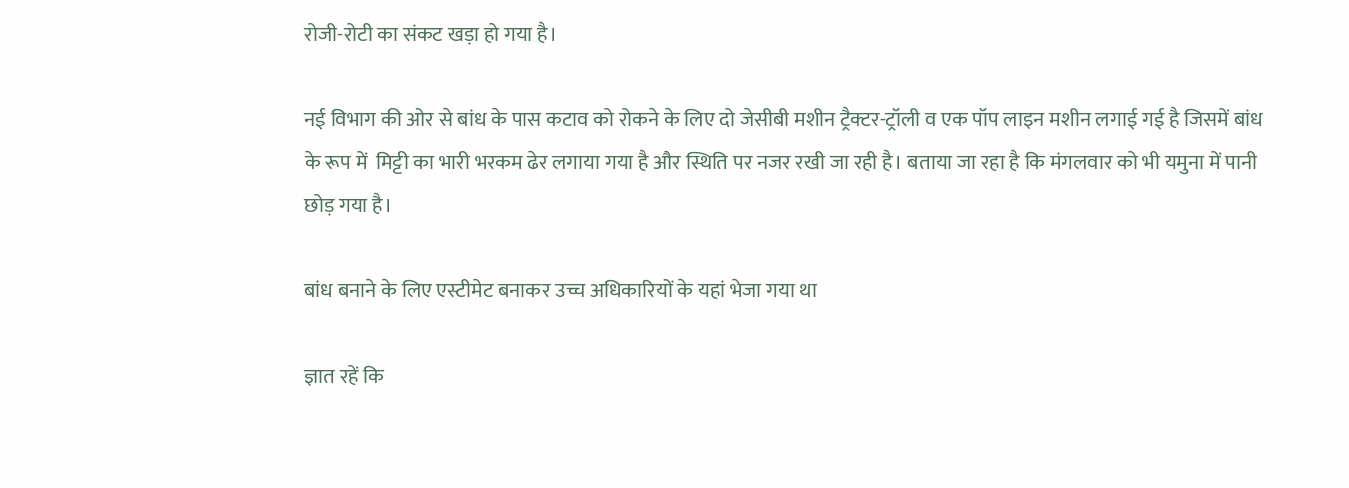रोजी-रोटी का संकट खड़ा हो गया है।

नई विभाग की ओर से बांध के पास कटाव को रोकने के लिए दो जेसीबी मशीन ट्रैक्टर-ट्रॉली व एक पॉप लाइन मशीन लगाई गई है जिसमें बांध के रूप में  मिट्टी का भारी भरकम ढेर लगाया गया है और स्थिति पर नजर रखी जा रही है। बताया जा रहा है कि मंगलवार को भी यमुना में पानी छोड़ गया है।

बांध बनाने के लिए एस्टीमेट बनाकर उच्च अधिकारियों के यहां भेजा गया था

ज्ञात रहें कि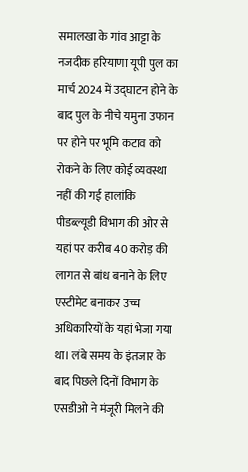समालखा के गांव आट्टा के नजदीक हरियाणा यूपी पुल का मार्च 2024 में उद्घाटन होने के बाद पुल के नीचे यमुना उफान पर होने पर भूमि कटाव को रोकने के लिए कोई व्यवस्था नहीं की गई हालांकि पीडब्ल्यूडी विभाग की ओर से यहां पर करीब 40 करोड़ की लागत से बांध बनाने के लिए एस्टीमेट बनाकर उच्च अधिकारियों के यहां भेजा गया था। लंबे समय के इंतजार के बाद पिछले दिनों विभाग के एसडीओ ने मंजूरी मिलने की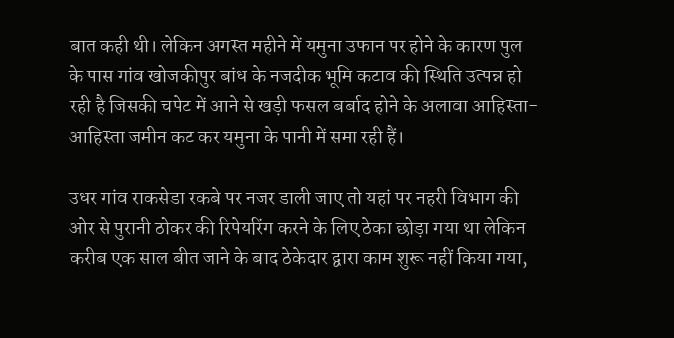बात कही थी। लेकिन अगस्त महीने में यमुना उफान पर होने के कारण पुल के पास गांव खोजकीपुर बांध के नजदीक भूमि कटाव की स्थिति उत्पन्न हो रही है जिसकी चपेट में आने से खड़ी फसल बर्बाद होने के अलावा आहिस्ता-आहिस्ता जमीन कट कर यमुना के पानी में समा रही हैं।

उधर गांव राकसेडा रकबे पर नजर डाली जाए तो यहां पर नहरी विभाग की ओर से पुरानी ठोकर की रिपेयरिंग करने के लिए ठेका छोड़ा गया था लेकिन करीब एक साल बीत जाने के बाद ठेकेदार द्वारा काम शुरू नहीं किया गया,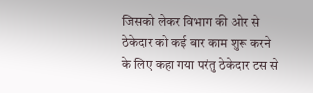जिसको लेकर विभाग की ओर से ठेकेदार को कई बार काम शुरू करने के लिए कहा गया परंतु ठेकेदार टस से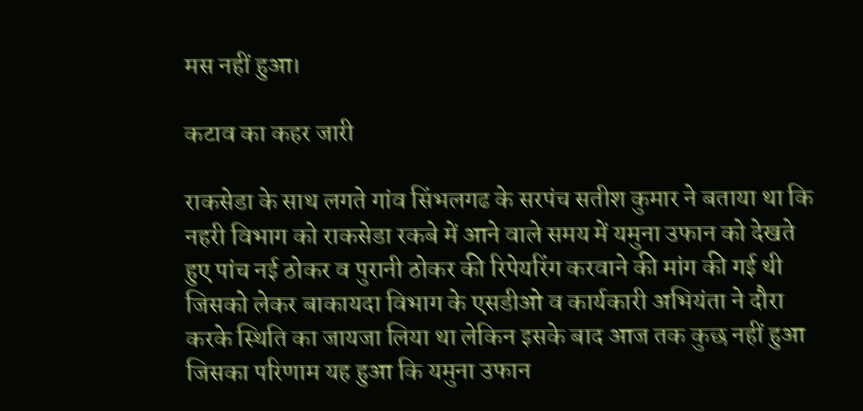मस नहीं हुआ।

कटाव का कहर जारी

राकसेडा के साथ लगते गांव सिंभलगढ के सरपंच सतीश कुमार ने बताया था कि नहरी विभाग को राकसेडा रकबे में आने वाले समय में यमुना उफान को देखते हुए पांच नई ठोकर व पुरानी ठोकर की रिपेयरिंग करवाने की मांग की गई थी जिसको लेकर बाकायदा विभाग के एसडीओ व कार्यकारी अभियंता ने दौरा करके स्थिति का जायजा लिया था लेकिन इसके बाद आज तक कुछ नहीं हुआ जिसका परिणाम यह हुआ कि यमुना उफान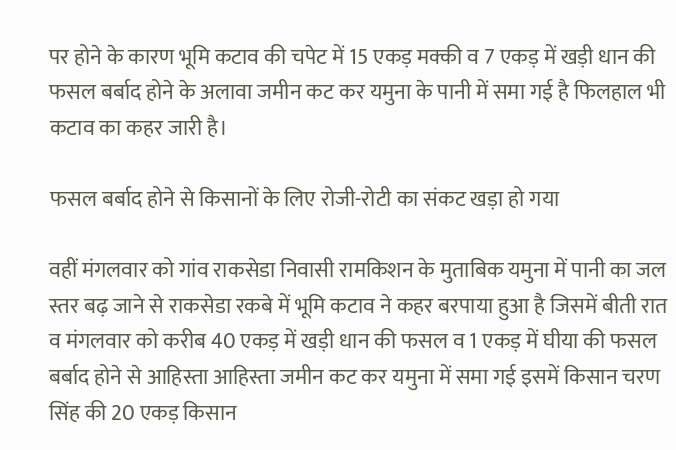पर होने के कारण भूमि कटाव की चपेट में 15 एकड़ मक्की व 7 एकड़ में खड़ी धान की फसल बर्बाद होने के अलावा जमीन कट कर यमुना के पानी में समा गई है फिलहाल भी कटाव का कहर जारी है।

फसल बर्बाद होने से किसानों के लिए रोजी-रोटी का संकट खड़ा हो गया

वहीं मंगलवार को गांव राकसेडा निवासी रामकिशन के मुताबिक यमुना में पानी का जल स्तर बढ़ जाने से राकसेडा रकबे में भूमि कटाव ने कहर बरपाया हुआ है जिसमें बीती रात व मंगलवार को करीब 40 एकड़ में खड़ी धान की फसल व 1 एकड़ में घीया की फसल बर्बाद होने से आहिस्ता आहिस्ता जमीन कट कर यमुना में समा गई इसमें किसान चरण सिंह की 20 एकड़ किसान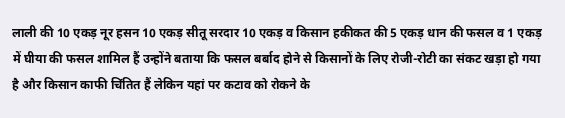लाली की 10 एकड़ नूर हसन 10 एकड़ सीतू सरदार 10 एकड़ व किसान हकीकत की 5 एकड़ धान की फसल व 1 एकड़ में घीया की फसल शामिल हैं उन्होंने बताया कि फसल बर्बाद होने से किसानों के लिए रोजी-रोटी का संकट खड़ा हो गया है और किसान काफी चिंतित हैं लेकिन यहां पर कटाव को रोकने के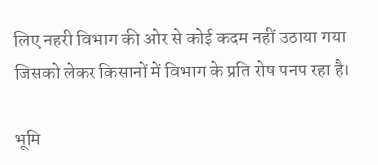लिए नहरी विभाग की ओर से कोई कदम नहीं उठाया गया जिसको लेकर किसानों में विभाग के प्रति रोष पनप रहा है।

भूमि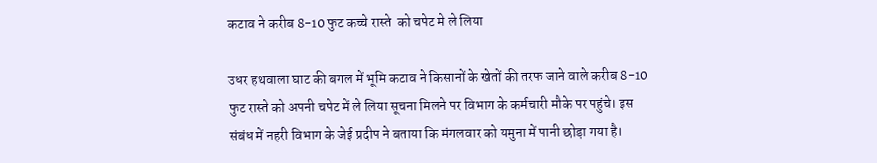कटाव ने करीब 8-10 फुट कच्चे रास्ते  को चपेट मे ले लिया

उधर हथवाला घाट की बगल में भूमि कटाव ने किसानों के खेतों की तरफ जाने वाले करीब 8-10 फुट रास्ते को अपनी चपेट में ले लिया सूचना मिलने पर विभाग के कर्मचारी मौके पर पहुंचे। इस संबंध में नहरी विभाग के जेई प्रदीप ने बताया कि मंगलवार को यमुना में पानी छोड़ा गया है।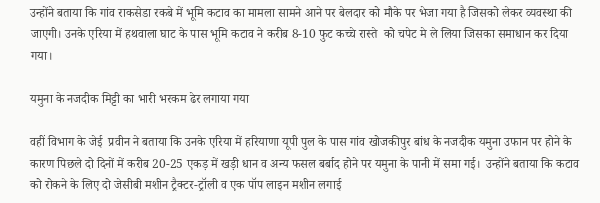उन्होंने बताया कि गांव राकसेडा रकबे में भूमि कटाव का मामला सामने आने पर बेलदार को मौके पर भेजा गया है जिसको लेकर व्यवस्था की जाएगी। उनके एरिया में हथवाला घाट के पास भूमि कटाव ने करीब 8-10 फुट कच्चे रास्ते  को चपेट मे ले लिया जिसका समाधान कर दिया गया।

यमुना के नजदीक मिट्टी का भारी भरकम ढेर लगाया गया

वहीं विभाग के जेई  प्रवीन ने बताया कि उनके एरिया में हरियाणा यूपी पुल के पास गांव खोजकीपुर बांध के नजदीक यमुना उफान पर होने के कारण पिछले दो दिनों में करीब 20-25 एकड़ में खड़ी धान व अन्य फसल बर्बाद होने पर यमुना के पानी में समा गई।  उन्होंने बताया कि कटाव को रोकने के लिए दो जेसीबी मशीन ट्रैक्टर-ट्रॉली व एक पॉप लाइन मशीन लगाई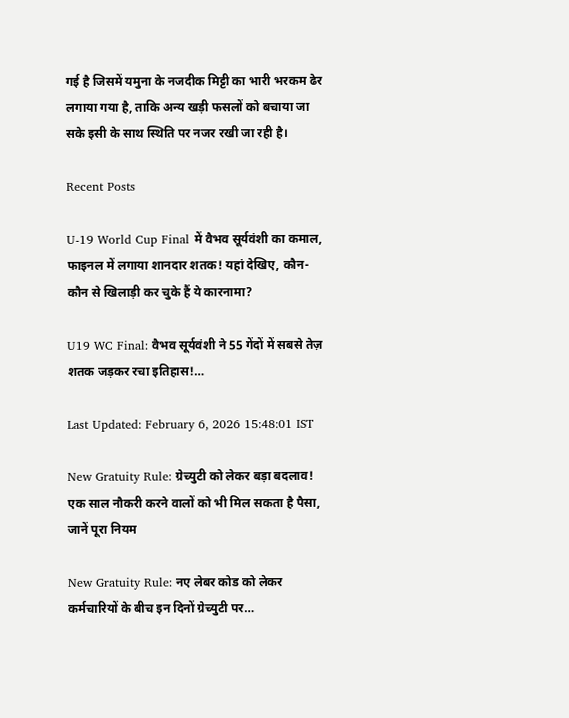गई है जिसमें यमुना के नजदीक मिट्टी का भारी भरकम ढेर लगाया गया है, ताकि अन्य खड़ी फसलों को बचाया जा सके इसी के साथ स्थिति पर नजर रखी जा रही है।

Recent Posts

U-19 World Cup Final में वैभव सूर्यवंशी का कमाल, फाइनल में लगाया शानदार शतक! यहां देखिए, कौन- कौन से खिलाड़ी कर चुके हैं ये कारनामा?

U19 WC Final: वैभव सूर्यवंशी ने 55 गेंदों में सबसे तेज़ शतक जड़कर रचा इतिहास!…

Last Updated: February 6, 2026 15:48:01 IST

New Gratuity Rule: ग्रेच्युटी को लेकर बड़ा बदलाव! एक साल नौकरी करने वालों को भी मिल सकता है पैसा, जानें पूरा नियम

New Gratuity Rule: नए लेबर कोड को लेकर कर्मचारियों के बीच इन दिनों ग्रेच्युटी पर…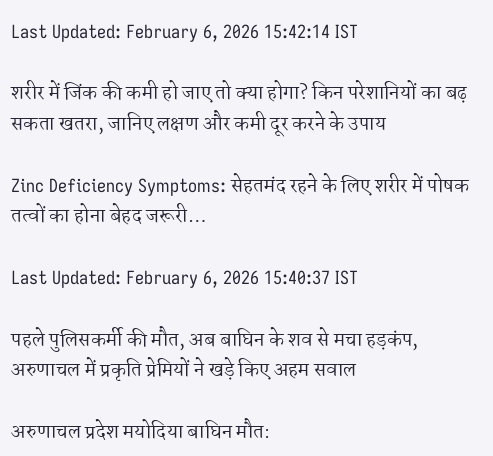Last Updated: February 6, 2026 15:42:14 IST

शरीर में जिंक की कमी हो जाए तो क्या होगा? किन परेशानियों का बढ़ सकता खतरा, जानिए लक्षण और कमी दूर करने के उपाय

Zinc Deficiency Symptoms: सेहतमंद रहने के लिए शरीर में पोषक तत्वों का होना बेहद जरूरी…

Last Updated: February 6, 2026 15:40:37 IST

पहले पुलिसकर्मी की मौत, अब बाघिन के शव से मचा हड़कंप, अरुणाचल में प्रकृति प्रेमियों ने खड़े किए अहम सवाल

अरुणाचल प्रदेश मयोदिया बाघिन मौत: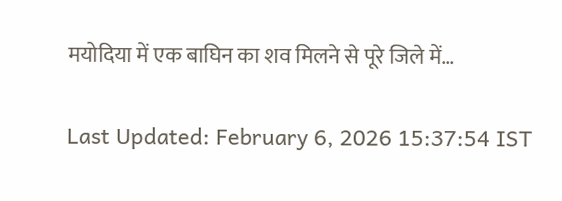मयोदिया में एक बाघिन का शव मिलने से पूरे जिले में…

Last Updated: February 6, 2026 15:37:54 IST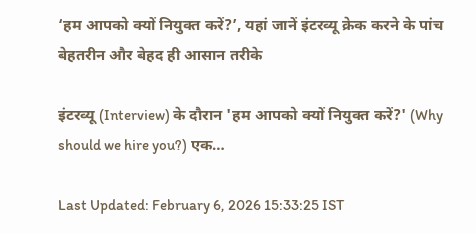‘हम आपको क्यों नियुक्त करें?’, यहां जानें इंटरव्यू क्रेक करने के पांच बेहतरीन और बेहद ही आसान तरीके

इंटरव्यू (Interview) के दौरान 'हम आपको क्यों नियुक्त करें?' (Why should we hire you?) एक…

Last Updated: February 6, 2026 15:33:25 IST